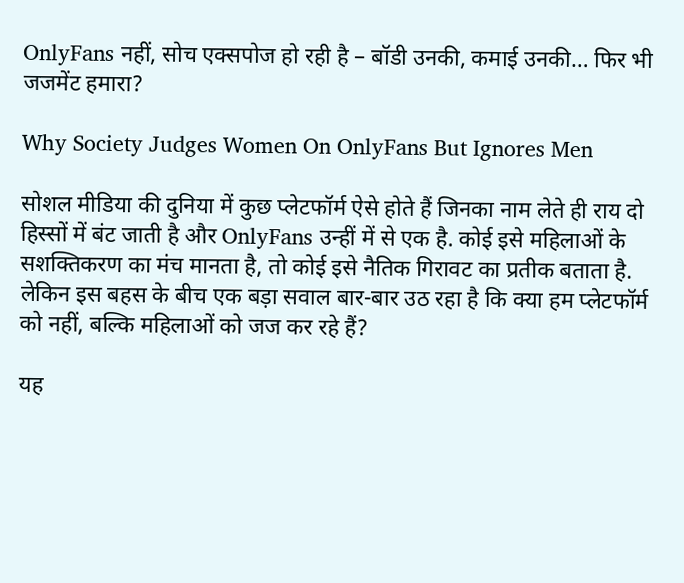OnlyFans नहीं, सोच एक्सपोज हो रही है – बॉडी उनकी, कमाई उनकी… फिर भी जजमेंट हमारा?

Why Society Judges Women On OnlyFans But Ignores Men

सोशल मीडिया की दुनिया में कुछ प्लेटफॉर्म ऐसे होते हैं जिनका नाम लेते ही राय दो हिस्सों में बंट जाती है और OnlyFans उन्हीं में से एक है. कोई इसे महिलाओं के सशक्तिकरण का मंच मानता है, तो कोई इसे नैतिक गिरावट का प्रतीक बताता है. लेकिन इस बहस के बीच एक बड़ा सवाल बार-बार उठ रहा है कि क्या हम प्लेटफॉर्म को नहीं, बल्कि महिलाओं को जज कर रहे हैं?

यह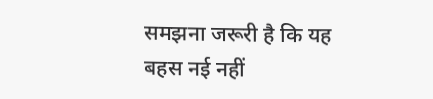समझना जरूरी है कि यह बहस नई नहीं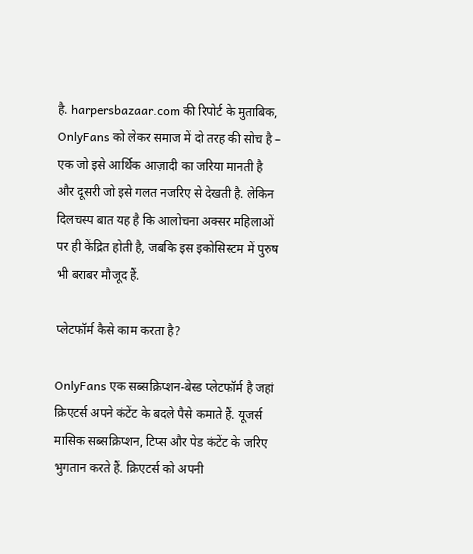है. harpersbazaar.com की रिपोर्ट के मुताबिक, OnlyFans को लेकर समाज में दो तरह की सोच है – एक जो इसे आर्थिक आज़ादी का जरिया मानती है और दूसरी जो इसे गलत नजरिए से देखती है. लेकिन दिलचस्प बात यह है कि आलोचना अक्सर महिलाओं पर ही केंद्रित होती है, जबकि इस इकोसिस्टम में पुरुष भी बराबर मौजूद हैं.

प्लेटफॉर्म कैसे काम करता है?

OnlyFans एक सब्सक्रिप्शन-बेस्ड प्लेटफॉर्म है जहां क्रिएटर्स अपने कंटेंट के बदले पैसे कमाते हैं. यूजर्स मासिक सब्सक्रिप्शन, टिप्स और पेड कंटेंट के जरिए भुगतान करते हैं. क्रिएटर्स को अपनी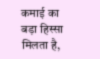कमाई का बड़ा हिस्सा मिलता है,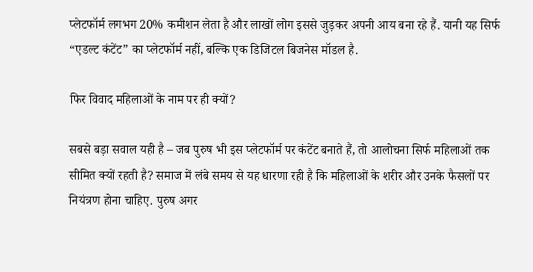प्लेटफॉर्म लगभग 20% कमीशन लेता है और लाखों लोग इससे जुड़कर अपनी आय बना रहे हैं. यानी यह सिर्फ “एडल्ट कंटेंट” का प्लेटफॉर्म नहीं, बल्कि एक डिजिटल बिजनेस मॉडल है.

फिर विवाद महिलाओं के नाम पर ही क्यों?

सबसे बड़ा सवाल यही है – जब पुरुष भी इस प्लेटफॉर्म पर कंटेंट बनाते हैं, तो आलोचना सिर्फ महिलाओं तक सीमित क्यों रहती है? समाज में लंबे समय से यह धारणा रही है कि महिलाओं के शरीर और उनके फैसलों पर नियंत्रण होना चाहिए. पुरुष अगर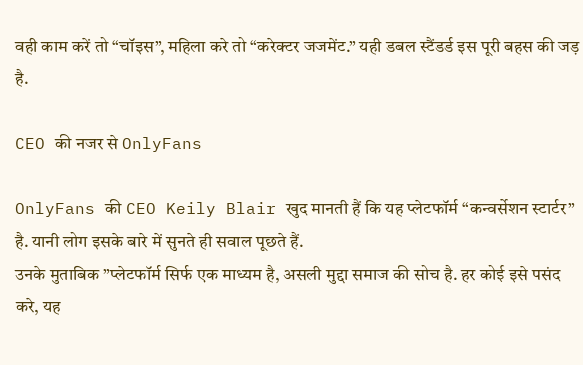वही काम करें तो “चॉइस”, महिला करे तो “करेक्टर जजमेंट.” यही डबल स्टैंडर्ड इस पूरी बहस की जड़ है.

CEO की नजर से OnlyFans

OnlyFans की CEO Keily Blair खुद मानती हैं कि यह प्लेटफॉर्म “कन्वर्सेशन स्टार्टर” है. यानी लोग इसके बारे में सुनते ही सवाल पूछते हैं.
उनके मुताबिक ”प्लेटफॉर्म सिर्फ एक माध्यम है, असली मुद्दा समाज की सोच है. हर कोई इसे पसंद करे, यह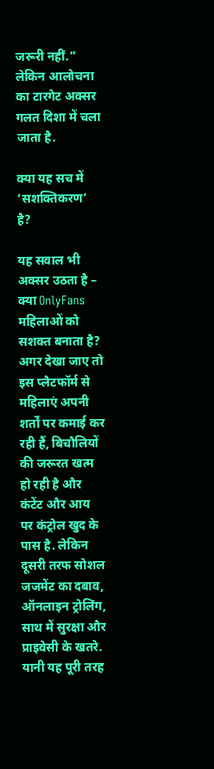जरूरी नहीं.” लेकिन आलोचना का टारगेट अक्सर गलत दिशा में चला जाता है.

क्या यह सच में ‘सशक्तिकरण’ है?

यह सवाल भी अक्सर उठता है – क्या OnlyFans महिलाओं को सशक्त बनाता है? अगर देखा जाए तो इस प्‍लैटफॉर्म से महिलाएं अपनी शर्तों पर कमाई कर रही हैं, बिचौलियों की जरूरत खत्म हो रही है और कंटेंट और आय पर कंट्रोल खुद के पास है. लेकिन दूसरी तरफ सोशल जजमेंट का दबाव, ऑनलाइन ट्रोलिंग, साथ में सुरक्षा और प्राइवेसी के खतरे. यानी यह पूरी तरह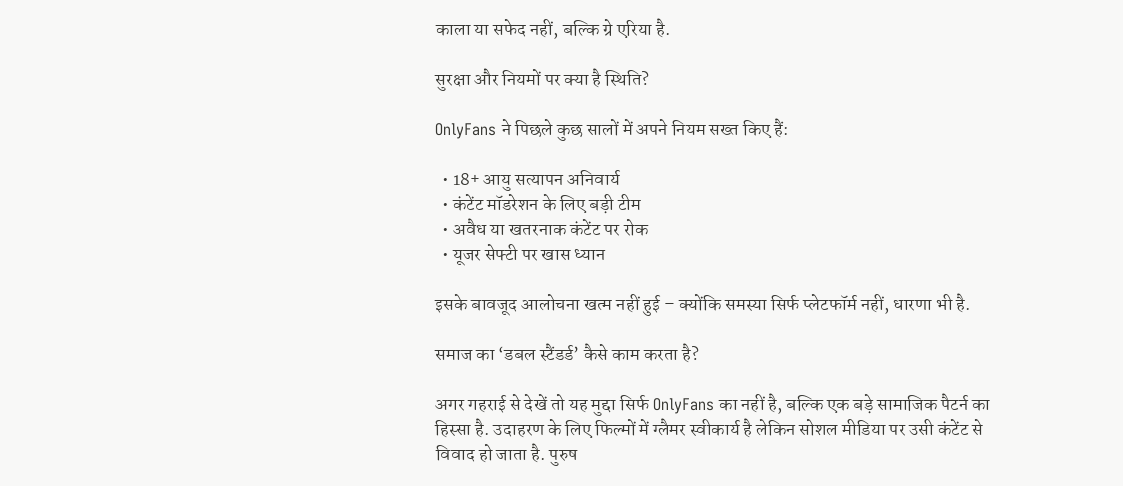काला या सफेद नहीं, बल्कि ग्रे एरिया है.

सुरक्षा और नियमों पर क्या है स्थिति?

OnlyFans ने पिछले कुछ सालों में अपने नियम सख्त किए हैं:

  • 18+ आयु सत्यापन अनिवार्य
  • कंटेंट मॉडरेशन के लिए बड़ी टीम
  • अवैध या खतरनाक कंटेंट पर रोक
  • यूजर सेफ्टी पर खास ध्यान

इसके बावजूद आलोचना खत्म नहीं हुई – क्योंकि समस्या सिर्फ प्लेटफॉर्म नहीं, धारणा भी है.

समाज का ‘डबल स्टैंडर्ड’ कैसे काम करता है?

अगर गहराई से देखें तो यह मुद्दा सिर्फ OnlyFans का नहीं है, बल्कि एक बड़े सामाजिक पैटर्न का हिस्सा है. उदाहरण के लिए फिल्मों में ग्लैमर स्वीकार्य है लेकिन सोशल मीडिया पर उसी कंटेंट से विवाद हो जाता है. पुरुष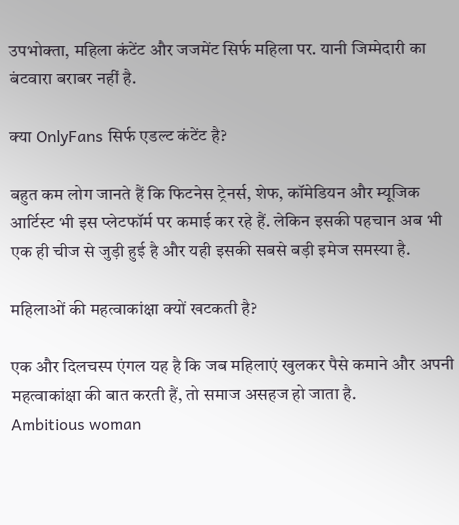उपभोक्ता, महिला कंटेंट और जजमेंट सिर्फ महिला पर. यानी जिम्मेदारी का बंटवारा बराबर नहीं है.

क्या OnlyFans सिर्फ एडल्ट कंटेंट है?

बहुत कम लोग जानते हैं कि फिटनेस ट्रेनर्स, शेफ, कॉमेडियन और म्यूजिक आर्टिस्ट भी इस प्लेटफॉर्म पर कमाई कर रहे हैं. लेकिन इसकी पहचान अब भी एक ही चीज से जुड़ी हुई है और यही इसकी सबसे बड़ी इमेज समस्या है.

महिलाओं की महत्वाकांक्षा क्यों खटकती है?

एक और दिलचस्प एंगल यह है कि जब महिलाएं खुलकर पैसे कमाने और अपनी महत्वाकांक्षा की बात करती हैं, तो समाज असहज हो जाता है.
Ambitious woman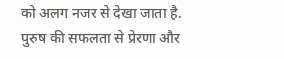को अलग नजर से देखा जाता है. पुरुष की सफलता से प्रेरणा और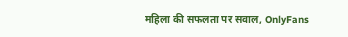महिला की सफलता पर सवाल, OnlyFans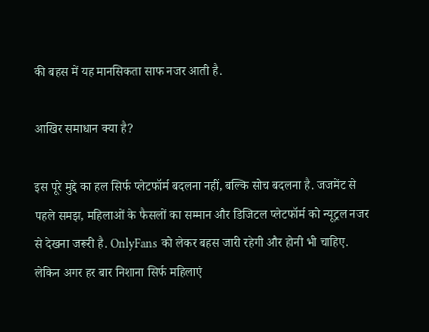की बहस में यह मानसिकता साफ नजर आती है.

आखिर समाधान क्या है?

इस पूरे मुद्दे का हल सिर्फ प्लेटफॉर्म बदलना नहीं, बल्कि सोच बदलना है. जजमेंट से पहले समझ, महिलाओं के फैसलों का सम्मान और डिजिटल प्लेटफॉर्म को न्यूट्रल नजर से देखना जरूरी है. OnlyFans को लेकर बहस जारी रहेगी और होनी भी चाहिए. लेकिन अगर हर बार निशाना सिर्फ महिलाएं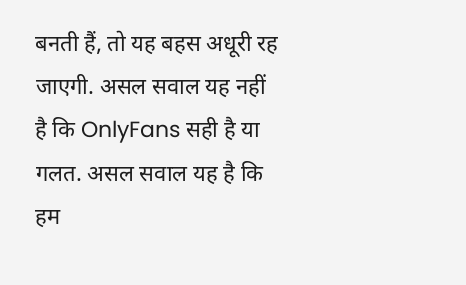बनती हैं, तो यह बहस अधूरी रह जाएगी. असल सवाल यह नहीं है कि OnlyFans सही है या गलत. असल सवाल यह है कि हम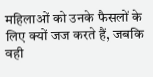महिलाओं को उनके फैसलों के लिए क्यों जज करते हैं, जबकि वही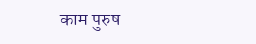काम पुरुष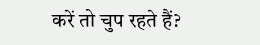करें तो चुप रहते हैं?